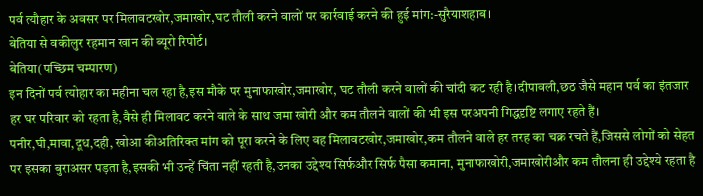पर्व त्यौहार के अवसर पर मिलावटखोर,जमाखोर,घट तौली करने वालों पर कार्रवाई करने की हुई मांग:-सुरैयाशहाब।
बेतिया से वकीलुर रहमान खान की ब्यूरो रिपोर्ट।
बेतिया(पच्छिम चम्पारण)
इन दिनों पर्व त्योहार का महीना चल रहा है,इस मौके पर मुनाफाखोर,जमाखोर, घट तौली करने वालों की चांदी कट रही है।दीपावली,छठ जैसे महान पर्व का इंतजार हर घर परिवार को रहता है,वैसे ही मिलावट करने वाले के साथ जमा खोरी और कम तौलने वालों की भी इस परअपनी गिद्धदृष्टि लगाए रहते हैं। पनीर,घी,मावा,दूध,दही, खोआ कीअतिरिक्त मांग को पूरा करने के लिए वह मिलावटखोर,जमाखोर,कम तौलने वाले हर तरह का चक्र रचते हैं,जिससे लोगों को सेहत पर इसका बुराअसर पड़ता है,इसकी भी उन्हें चिंता नहीं रहती है,उनका उद्देश्य सिर्फऔर सिर्फ पैसा कमाना, मुनाफाखोरी,जमाखोरीऔर कम तौलना ही उद्देश्ये रहता है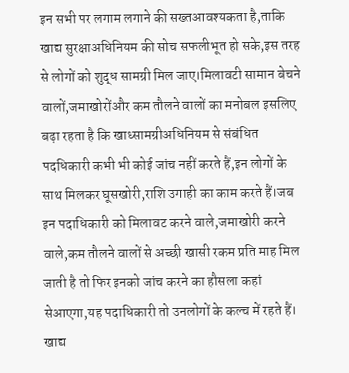इन सभी पर लगाम लगाने की सख्तआवश्यकता है,ताकि खाद्य सुरक्षाअधिनियम की सोच सफलीभूत हो सके,इस तरह से लोगों को शुद्ध सामग्री मिल जाए।मिलावटी सामान बेचने वालों,जमाखोरोंऔर कम तौलने वालों का मनोबल इसलिए बढ़ा रहता है कि खाध्सामग्रीअधिनियम से संबंधित पदधिकारी कभी भी कोई जांच नहीं करते हैं,इन लोगों के साथ मिलकर घूसखोरी,राशि उगाही का काम करते हैं।जब इन पदाधिकारी को मिलावट करने वाले,जमाखोरी करने वाले,कम तौलने वालों से अच्छी खासी रकम प्रति माह मिल जाती है तो फिर इनको जांच करने का हौसला कहां सेआएगा,यह पदाधिकारी तो उनलोगों के कल्च में रहते हैं।
खाद्य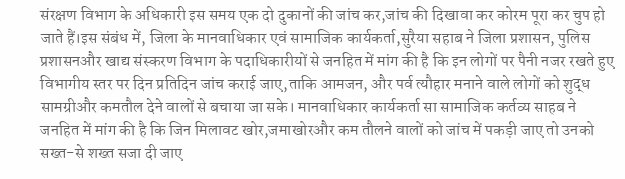संरक्षण विभाग के अधिकारी इस समय एक दो दुकानों की जांच कर,जांच की दिखावा कर कोरम पूरा कर चुप हो जाते हैं।इस संबंध में, जिला के मानवाधिकार एवं सामाजिक कार्यकर्ता,सुरैया सहाब ने जिला प्रशासन, पुलिस प्रशासनऔर खाद्य संस्करण विभाग के पदाधिकारीयों से जनहित में मांग की है कि इन लोगों पर पैनी नजर रखते हुए विभागीय स्तर पर दिन प्रतिदिन जांच कराई जाए,ताकि आमजन, और पर्व त्यौहार मनाने वाले लोगों को शुद्ध सामग्रीऔर कमतौल देने वालों से बचाया जा सके। मानवाधिकार कार्यकर्ता सा सामाजिक कर्तव्य साहब ने जनहित में मांग की है कि जिन मिलावट खोर,जमाखोरऔर कम तौलने वालों को जांच में पकड़ी जाए तो उनको सख्त-से शख्त सजा दी जाए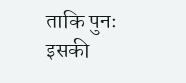ताकि पुनः इसकी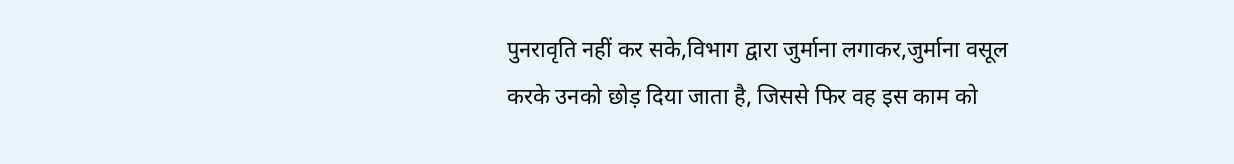पुनरावृति नहीं कर सके,विभाग द्वारा जुर्माना लगाकर,जुर्माना वसूल करके उनको छोड़ दिया जाता है, जिससे फिर वह इस काम को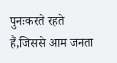पुनःकरते रहते हैं,जिससे आम जनता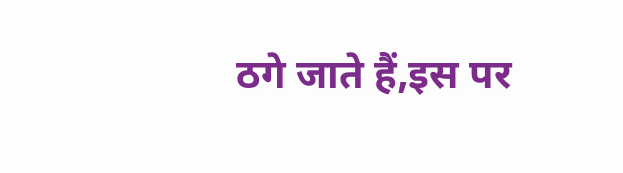ठगे जाते हैं,इस पर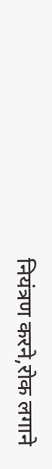नियंत्रण करने,रोक लगाने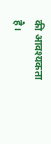की आवश्यकता है।